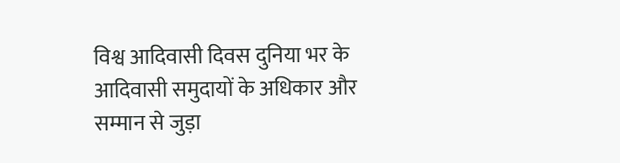विश्व आदिवासी दिवस दुनिया भर के आदिवासी समुदायों के अधिकार और सम्मान से जुड़ा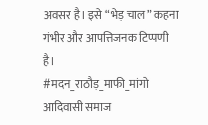अवसर है। इसे “भेड़ चाल” कहना गंभीर और आपत्तिजनक टिप्पणी है।
#मदन_राठौड़_माफी_मांगो
आदिवासी समाज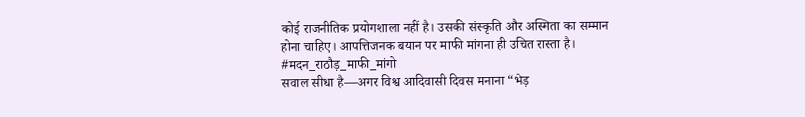कोई राजनीतिक प्रयोगशाला नहीं है। उसकी संस्कृति और अस्मिता का सम्मान होना चाहिए। आपत्तिजनक बयान पर माफी मांगना ही उचित रास्ता है।
#मदन_राठौड़_माफी_मांगो
सवाल सीधा है—अगर विश्व आदिवासी दिवस मनाना “भेड़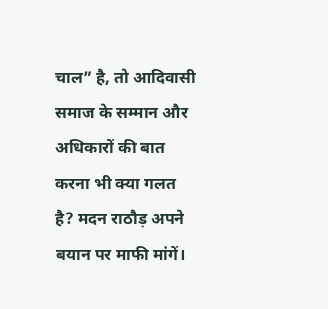चाल” है, तो आदिवासी समाज के सम्मान और अधिकारों की बात करना भी क्या गलत है? मदन राठौड़ अपने बयान पर माफी मांगें।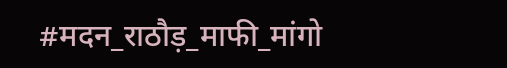#मदन_राठौड़_माफी_मांगो